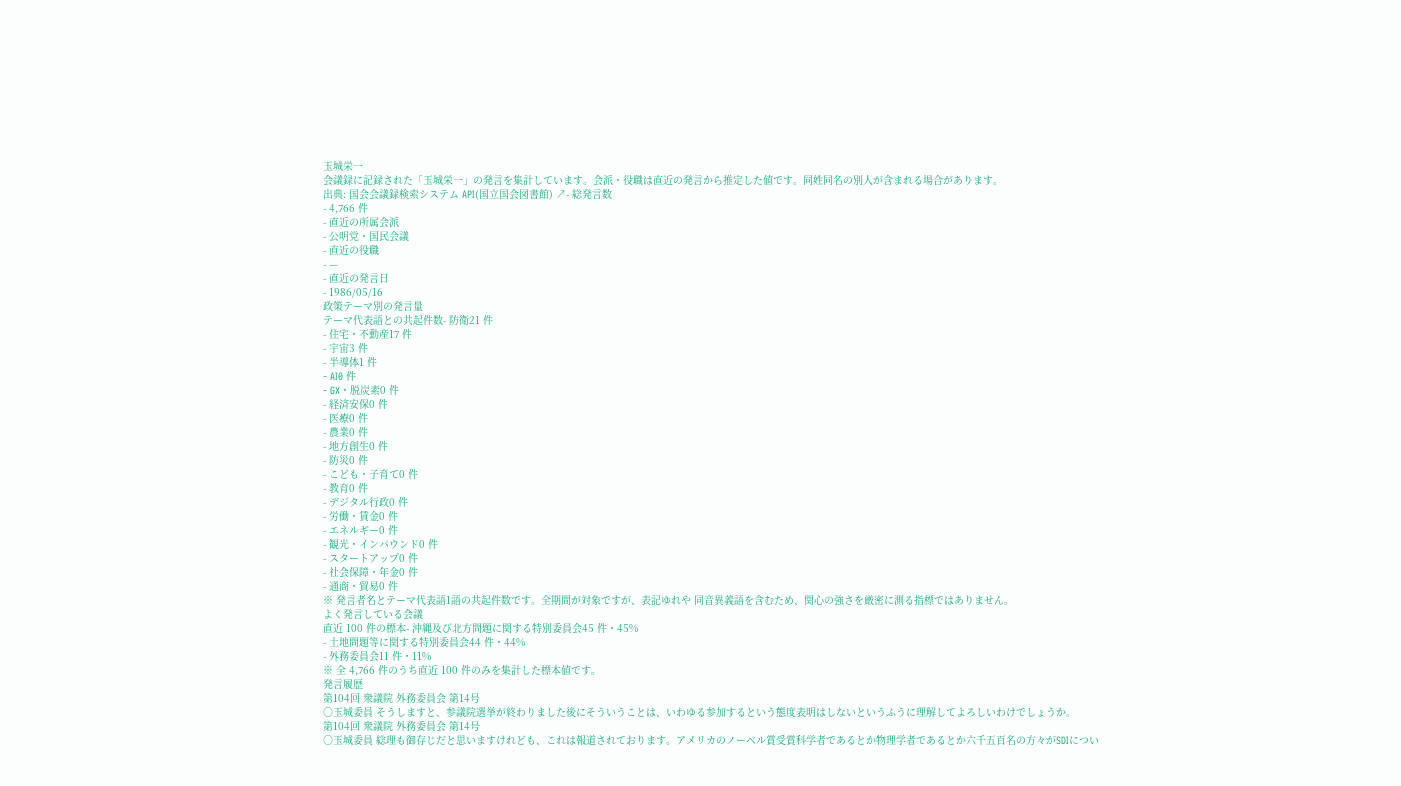玉城栄一
会議録に記録された「玉城栄一」の発言を集計しています。会派・役職は直近の発言から推定した値です。同姓同名の別人が含まれる場合があります。
出典: 国会会議録検索システム API(国立国会図書館) ↗- 総発言数
- 4,766 件
- 直近の所属会派
- 公明党・国民会議
- 直近の役職
- —
- 直近の発言日
- 1986/05/16
政策テーマ別の発言量
テーマ代表語との共起件数- 防衛21 件
- 住宅・不動産17 件
- 宇宙3 件
- 半導体1 件
- AI0 件
- GX・脱炭素0 件
- 経済安保0 件
- 医療0 件
- 農業0 件
- 地方創生0 件
- 防災0 件
- こども・子育て0 件
- 教育0 件
- デジタル行政0 件
- 労働・賃金0 件
- エネルギー0 件
- 観光・インバウンド0 件
- スタートアップ0 件
- 社会保障・年金0 件
- 通商・貿易0 件
※ 発言者名とテーマ代表語1語の共起件数です。全期間が対象ですが、表記ゆれや 同音異義語を含むため、関心の強さを厳密に測る指標ではありません。
よく発言している会議
直近 100 件の標本- 沖縄及び北方問題に関する特別委員会45 件・45%
- 土地問題等に関する特別委員会44 件・44%
- 外務委員会11 件・11%
※ 全 4,766 件のうち直近 100 件のみを集計した標本値です。
発言履歴
第104回 衆議院 外務委員会 第14号
○玉城委員 そうしますと、参議院選挙が終わりました後にそういうことは、いわゆる参加するという態度表明はしないというふうに理解してよろしいわけでしょうか。
第104回 衆議院 外務委員会 第14号
○玉城委員 総理も御存じだと思いますけれども、これは報道されております。アメリカのノーベル賞受賞科学者であるとか物理学者であるとか六千五百名の方々がSDIについ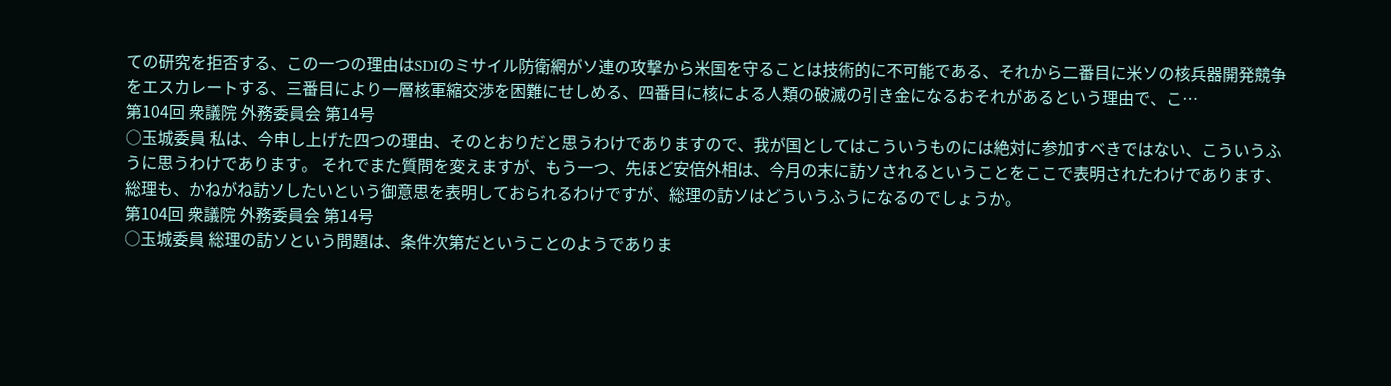ての研究を拒否する、この一つの理由はSDIのミサイル防衛網がソ連の攻撃から米国を守ることは技術的に不可能である、それから二番目に米ソの核兵器開発競争をエスカレートする、三番目により一層核軍縮交渉を困難にせしめる、四番目に核による人類の破滅の引き金になるおそれがあるという理由で、こ…
第104回 衆議院 外務委員会 第14号
○玉城委員 私は、今申し上げた四つの理由、そのとおりだと思うわけでありますので、我が国としてはこういうものには絶対に参加すべきではない、こういうふうに思うわけであります。 それでまた質問を変えますが、もう一つ、先ほど安倍外相は、今月の末に訪ソされるということをここで表明されたわけであります、総理も、かねがね訪ソしたいという御意思を表明しておられるわけですが、総理の訪ソはどういうふうになるのでしょうか。
第104回 衆議院 外務委員会 第14号
○玉城委員 総理の訪ソという問題は、条件次第だということのようでありま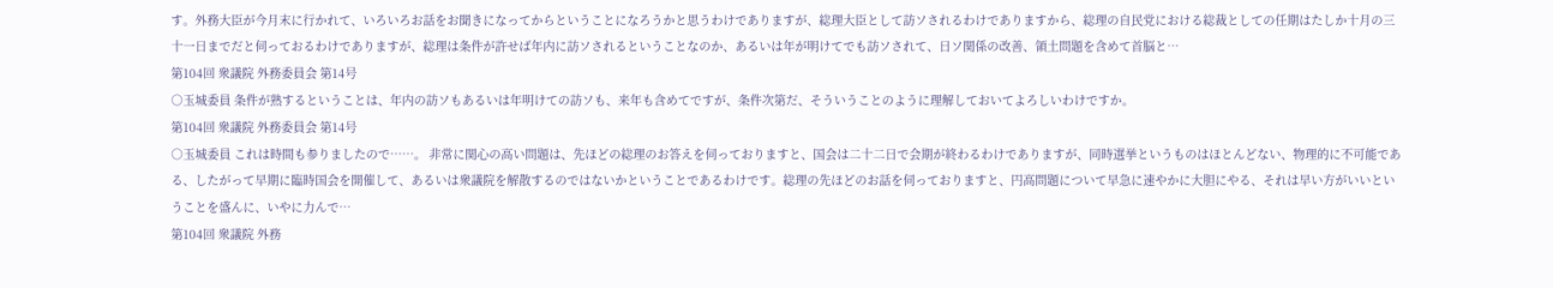す。外務大臣が今月末に行かれて、いろいろお話をお聞きになってからということになろうかと思うわけでありますが、総理大臣として訪ソされるわけでありますから、総理の自民党における総裁としての任期はたしか十月の三十一日までだと伺っておるわけでありますが、総理は条件が許せば年内に訪ソされるということなのか、あるいは年が明けてでも訪ソされて、日ソ関係の改善、領土問題を含めて首脳と…
第104回 衆議院 外務委員会 第14号
○玉城委員 条件が熟するということは、年内の訪ソもあるいは年明けての訪ソも、来年も含めてですが、条件次第だ、そういうことのように理解しておいてよろしいわけですか。
第104回 衆議院 外務委員会 第14号
○玉城委員 これは時間も参りましたので……。 非常に関心の高い問題は、先ほどの総理のお答えを伺っておりますと、国会は二十二日で会期が終わるわけでありますが、同時選挙というものはほとんどない、物理的に不可能である、したがって早期に臨時国会を開催して、あるいは衆議院を解散するのではないかということであるわけです。総理の先ほどのお話を伺っておりますと、円高問題について早急に速やかに大胆にやる、それは早い方がいいということを盛んに、いやに力んで…
第104回 衆議院 外務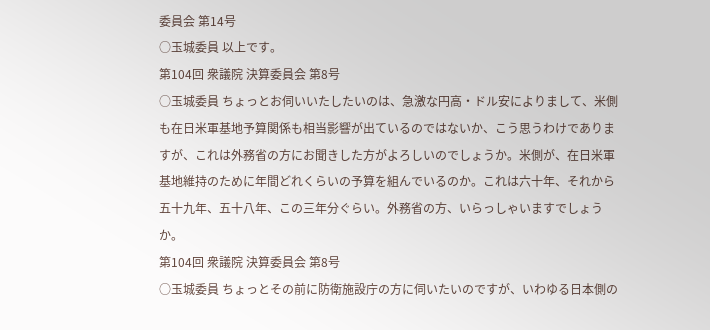委員会 第14号
○玉城委員 以上です。
第104回 衆議院 決算委員会 第8号
○玉城委員 ちょっとお伺いいたしたいのは、急激な円高・ドル安によりまして、米側も在日米軍基地予算関係も相当影響が出ているのではないか、こう思うわけでありますが、これは外務省の方にお聞きした方がよろしいのでしょうか。米側が、在日米軍基地維持のために年間どれくらいの予算を組んでいるのか。これは六十年、それから五十九年、五十八年、この三年分ぐらい。外務省の方、いらっしゃいますでしょうか。
第104回 衆議院 決算委員会 第8号
○玉城委員 ちょっとその前に防衛施設庁の方に伺いたいのですが、いわゆる日本側の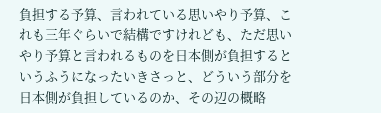負担する予算、言われている思いやり予算、これも三年ぐらいで結構ですけれども、ただ思いやり予算と言われるものを日本側が負担するというふうになったいきさっと、どういう部分を日本側が負担しているのか、その辺の概略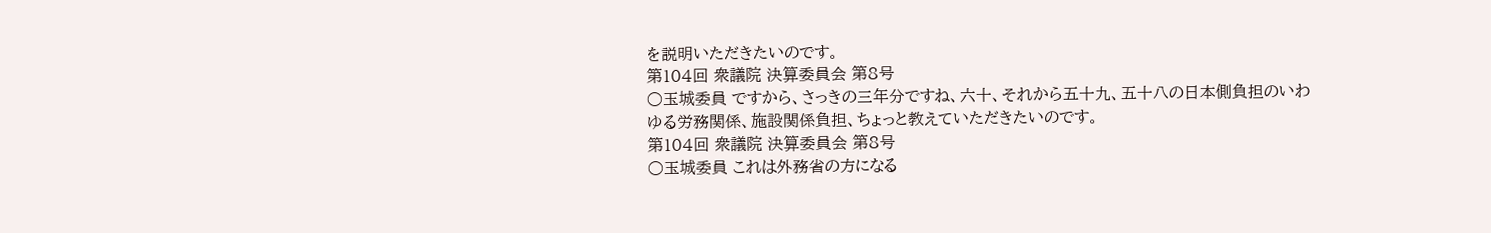を説明いただきたいのです。
第104回 衆議院 決算委員会 第8号
○玉城委員 ですから、さっきの三年分ですね、六十、それから五十九、五十八の日本側負担のいわゆる労務関係、施設関係負担、ちょっと教えていただきたいのです。
第104回 衆議院 決算委員会 第8号
○玉城委員 これは外務省の方になる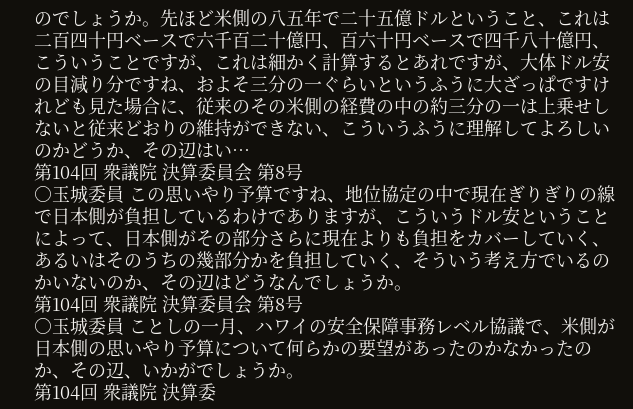のでしょうか。先ほど米側の八五年で二十五億ドルということ、これは二百四十円ベースで六千百二十億円、百六十円ベースで四千八十億円、こういうことですが、これは細かく計算するとあれですが、大体ドル安の目減り分ですね、およそ三分の一ぐらいというふうに大ざっぱですけれども見た場合に、従来のその米側の経費の中の約三分の一は上乗せしないと従来どおりの維持ができない、こういうふうに理解してよろしいのかどうか、その辺はい…
第104回 衆議院 決算委員会 第8号
○玉城委員 この思いやり予算ですね、地位協定の中で現在ぎりぎりの線で日本側が負担しているわけでありますが、こういうドル安ということによって、日本側がその部分さらに現在よりも負担をカバーしていく、あるいはそのうちの幾部分かを負担していく、そういう考え方でいるのかいないのか、その辺はどうなんでしょうか。
第104回 衆議院 決算委員会 第8号
○玉城委員 ことしの一月、ハワイの安全保障事務レベル協議で、米側が日本側の思いやり予算について何らかの要望があったのかなかったのか、その辺、いかがでしょうか。
第104回 衆議院 決算委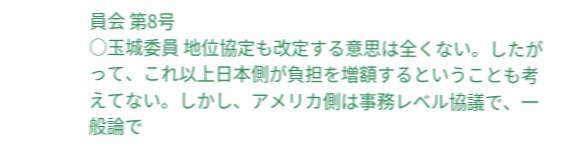員会 第8号
○玉城委員 地位協定も改定する意思は全くない。したがって、これ以上日本側が負担を増額するということも考えてない。しかし、アメリカ側は事務レベル協議で、一般論で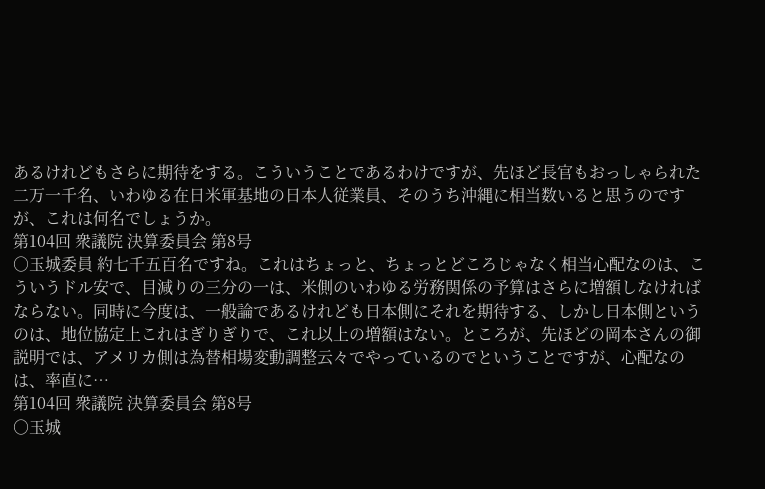あるけれどもさらに期待をする。こういうことであるわけですが、先ほど長官もおっしゃられた二万一千名、いわゆる在日米軍基地の日本人従業員、そのうち沖縄に相当数いると思うのですが、これは何名でしょうか。
第104回 衆議院 決算委員会 第8号
○玉城委員 約七千五百名ですね。これはちょっと、ちょっとどころじゃなく相当心配なのは、こういうドル安で、目減りの三分の一は、米側のいわゆる労務関係の予算はさらに増額しなければならない。同時に今度は、一般論であるけれども日本側にそれを期待する、しかし日本側というのは、地位協定上これはぎりぎりで、これ以上の増額はない。ところが、先ほどの岡本さんの御説明では、アメリカ側は為替相場変動調整云々でやっているのでということですが、心配なのは、率直に…
第104回 衆議院 決算委員会 第8号
○玉城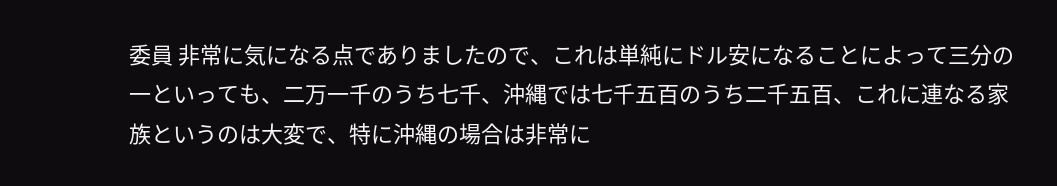委員 非常に気になる点でありましたので、これは単純にドル安になることによって三分の一といっても、二万一千のうち七千、沖縄では七千五百のうち二千五百、これに連なる家族というのは大変で、特に沖縄の場合は非常に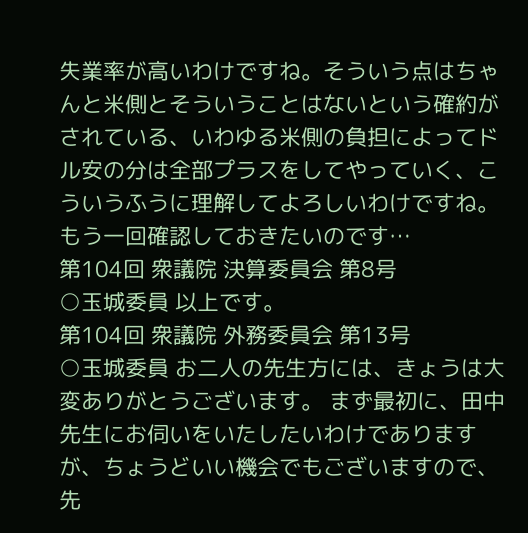失業率が高いわけですね。そういう点はちゃんと米側とそういうことはないという確約がされている、いわゆる米側の負担によってドル安の分は全部プラスをしてやっていく、こういうふうに理解してよろしいわけですね。もう一回確認しておきたいのです…
第104回 衆議院 決算委員会 第8号
○玉城委員 以上です。
第104回 衆議院 外務委員会 第13号
○玉城委員 お二人の先生方には、きょうは大変ありがとうございます。 まず最初に、田中先生にお伺いをいたしたいわけでありますが、ちょうどいい機会でもございますので、先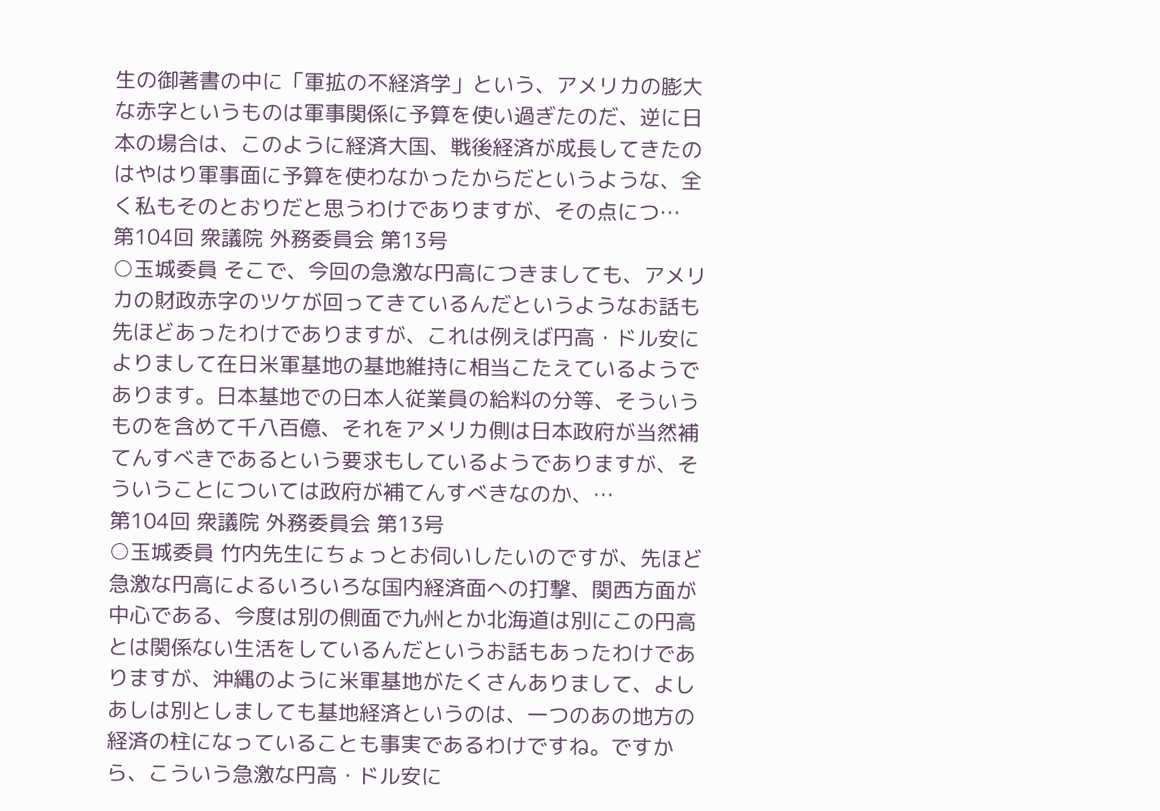生の御著書の中に「軍拡の不経済学」という、アメリカの膨大な赤字というものは軍事関係に予算を使い過ぎたのだ、逆に日本の場合は、このように経済大国、戦後経済が成長してきたのはやはり軍事面に予算を使わなかったからだというような、全く私もそのとおりだと思うわけでありますが、その点につ…
第104回 衆議院 外務委員会 第13号
○玉城委員 そこで、今回の急激な円高につきましても、アメリカの財政赤字のツケが回ってきているんだというようなお話も先ほどあったわけでありますが、これは例えば円高・ドル安によりまして在日米軍基地の基地維持に相当こたえているようであります。日本基地での日本人従業員の給料の分等、そういうものを含めて千八百億、それをアメリカ側は日本政府が当然補てんすべきであるという要求もしているようでありますが、そういうことについては政府が補てんすべきなのか、…
第104回 衆議院 外務委員会 第13号
○玉城委員 竹内先生にちょっとお伺いしたいのですが、先ほど急激な円高によるいろいろな国内経済面への打撃、関西方面が中心である、今度は別の側面で九州とか北海道は別にこの円高とは関係ない生活をしているんだというお話もあったわけでありますが、沖縄のように米軍基地がたくさんありまして、よしあしは別としましても基地経済というのは、一つのあの地方の経済の柱になっていることも事実であるわけですね。ですから、こういう急激な円高・ドル安に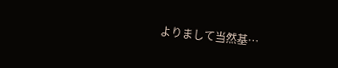よりまして当然基…